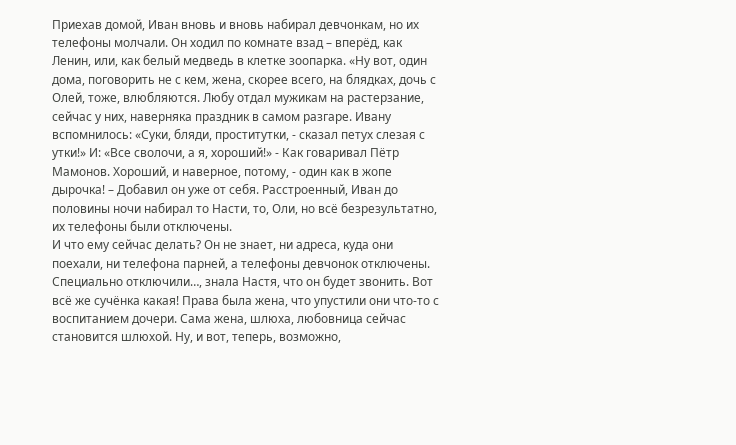Приехав домой, Иван вновь и вновь набирал девчонкам, но их телефоны молчали. Он ходил по комнате взад – вперёд, как Ленин, или, как белый медведь в клетке зоопарка. «Ну вот, один дома, поговорить не с кем, жена, скорее всего, на блядках, дочь с Олей, тоже, влюбляются. Любу отдал мужикам на растерзание, сейчас у них, наверняка праздник в самом разгаре. Ивану вспомнилось: «Суки, бляди, проститутки, - сказал петух слезая с утки!» И: «Все сволочи, а я, хороший!» - Как говаривал Пётр Мамонов. Хороший, и наверное, потому, - один как в жопе дырочка! – Добавил он уже от себя. Расстроенный, Иван до половины ночи набирал то Насти, то, Оли, но всё безрезультатно, их телефоны были отключены.
И что ему сейчас делать? Он не знает, ни адреса, куда они поехали, ни телефона парней, а телефоны девчонок отключены. Специально отключили…, знала Настя, что он будет звонить. Вот всё же сучёнка какая! Права была жена, что упустили они что-то с воспитанием дочери. Сама жена, шлюха, любовница сейчас становится шлюхой. Ну, и вот, теперь, возможно,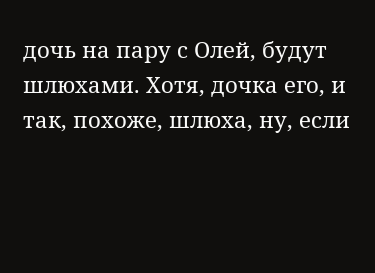дочь на пару с Олей, будут шлюхами. Хотя, дочка его, и так, похоже, шлюха, ну, если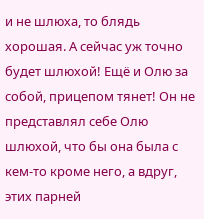и не шлюха, то блядь хорошая. А сейчас уж точно будет шлюхой! Ещё и Олю за собой, прицепом тянет! Он не представлял себе Олю шлюхой, что бы она была с кем-то кроме него, а вдруг, этих парней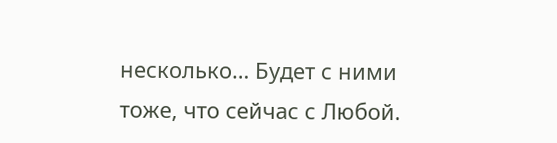несколько… Будет с ними тоже, что сейчас с Любой.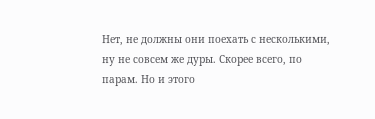Нет, не должны они поехать с несколькими, ну не совсем же дуры. Скорее всего, по парам. Но и этого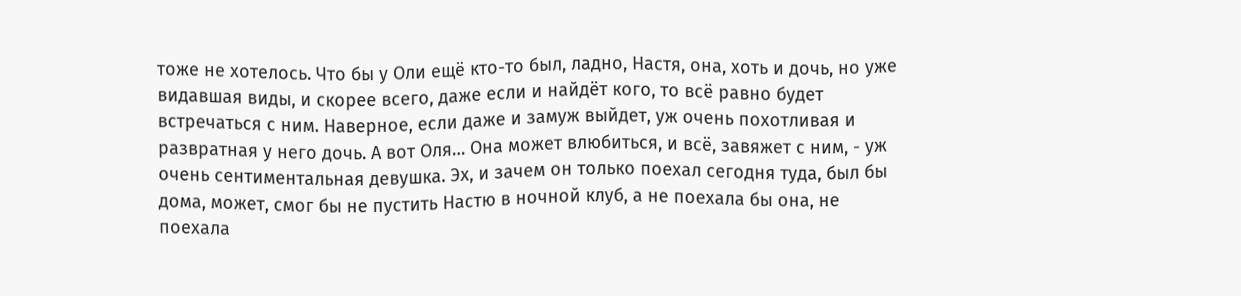тоже не хотелось. Что бы у Оли ещё кто-то был, ладно, Настя, она, хоть и дочь, но уже видавшая виды, и скорее всего, даже если и найдёт кого, то всё равно будет встречаться с ним. Наверное, если даже и замуж выйдет, уж очень похотливая и развратная у него дочь. А вот Оля… Она может влюбиться, и всё, завяжет с ним, - уж очень сентиментальная девушка. Эх, и зачем он только поехал сегодня туда, был бы дома, может, смог бы не пустить Настю в ночной клуб, а не поехала бы она, не поехала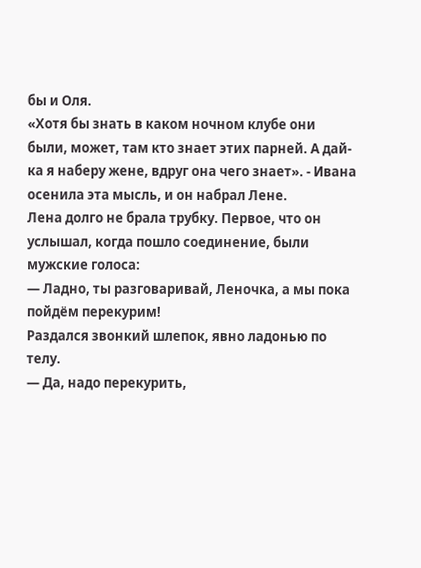бы и Оля.
«Хотя бы знать в каком ночном клубе они были, может, там кто знает этих парней. А дай-ка я наберу жене, вдруг она чего знает». - Ивана осенила эта мысль, и он набрал Лене.
Лена долго не брала трубку. Первое, что он услышал, когда пошло соединение, были мужские голоса:
— Ладно, ты разговаривай, Леночка, а мы пока пойдём перекурим!
Раздался звонкий шлепок, явно ладонью по телу.
— Да, надо перекурить,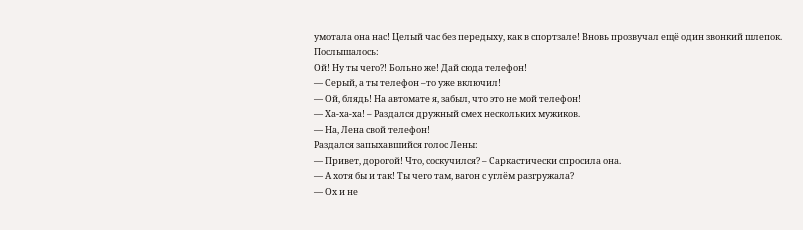умотала она нас! Целый час без передыху, как в спортзале! Вновь прозвучал ещё один звонкий шлепок.
Послышалось:
Ой! Ну ты чего?! Больно же! Дай сюда телефон!
— Серый, а ты телефон –то уже включил!
— Ой, блядь! На автомате я, забыл, что это не мой телефон!
— Ха-ха-ха! – Раздался дружный смех нескольких мужиков.
— На, Лена свой телефон!
Раздался запыхавшийся голос Лены:
— Привет, дорогой! Что, соскучился? – Саркастически спросила она.
— А хотя бы и так! Ты чего там, вагон с углём разгружала?
— Ох и не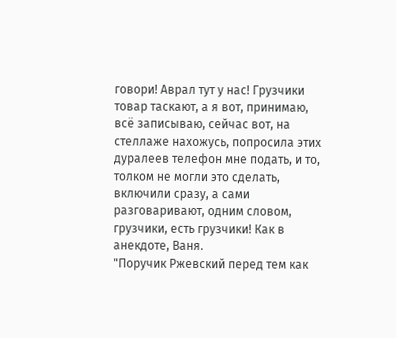говори! Аврал тут у нас! Грузчики товар таскают, а я вот, принимаю, всё записываю, сейчас вот, на стеллаже нахожусь, попросила этих дуралеев телефон мне подать, и то, толком не могли это сделать, включили сразу, а сами разговаривают, одним словом, грузчики, есть грузчики! Как в анекдоте, Ваня.
"Поручик Ржевский перед тем как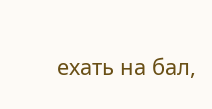ехать на бал,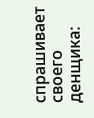спрашивает своего денщика: